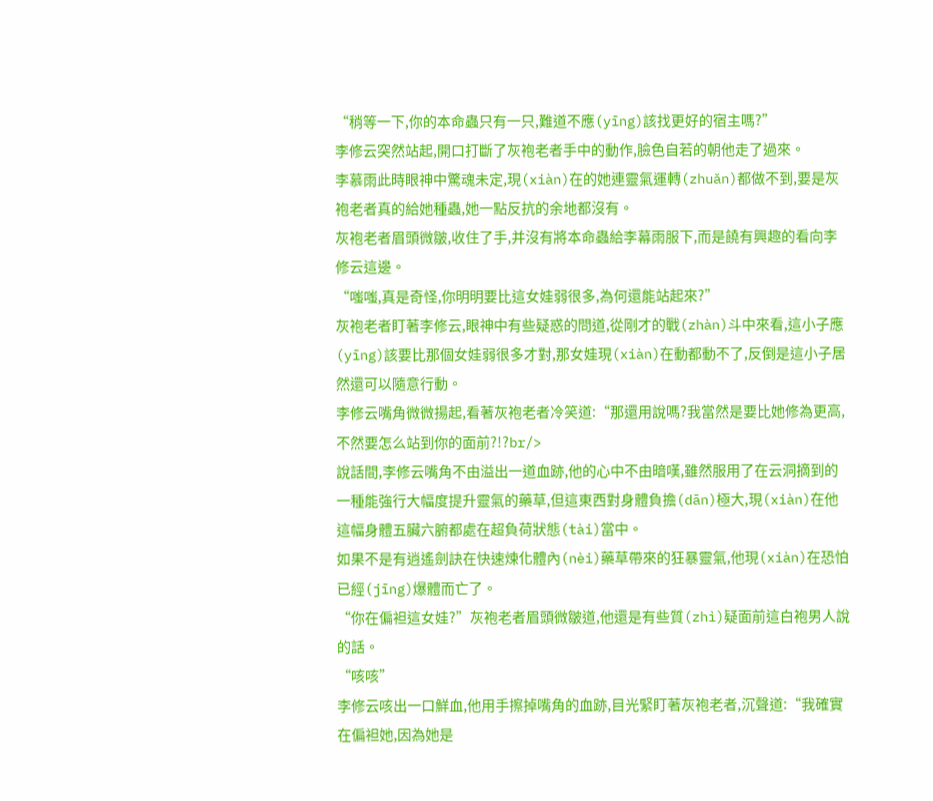“稍等一下,你的本命蟲只有一只,難道不應(yīng)該找更好的宿主嗎?”
李修云突然站起,開口打斷了灰袍老者手中的動作,臉色自若的朝他走了過來。
李慕雨此時眼神中驚魂未定,現(xiàn)在的她連靈氣運轉(zhuǎn)都做不到,要是灰袍老者真的給她種蟲,她一點反抗的余地都沒有。
灰袍老者眉頭微皺,收住了手,并沒有將本命蟲給李幕雨服下,而是饒有興趣的看向李修云這邊。
“嗤嗤,真是奇怪,你明明要比這女娃弱很多,為何還能站起來?”
灰袍老者盯著李修云,眼神中有些疑惑的問道,從剛才的戰(zhàn)斗中來看,這小子應(yīng)該要比那個女娃弱很多才對,那女娃現(xiàn)在動都動不了,反倒是這小子居然還可以隨意行動。
李修云嘴角微微揚起,看著灰袍老者冷笑道:“那還用說嗎?我當然是要比她修為更高,不然要怎么站到你的面前?!?br/>
說話間,李修云嘴角不由溢出一道血跡,他的心中不由暗嘆,雖然服用了在云洞摘到的一種能強行大幅度提升靈氣的藥草,但這東西對身體負擔(dān)極大,現(xiàn)在他這幅身體五臟六腑都處在超負荷狀態(tài)當中。
如果不是有逍遙劍訣在快速煉化體內(nèi)藥草帶來的狂暴靈氣,他現(xiàn)在恐怕已經(jīng)爆體而亡了。
“你在偏袒這女娃?”灰袍老者眉頭微皺道,他還是有些質(zhì)疑面前這白袍男人說的話。
“咳咳”
李修云咳出一口鮮血,他用手擦掉嘴角的血跡,目光緊盯著灰袍老者,沉聲道:“我確實在偏袒她,因為她是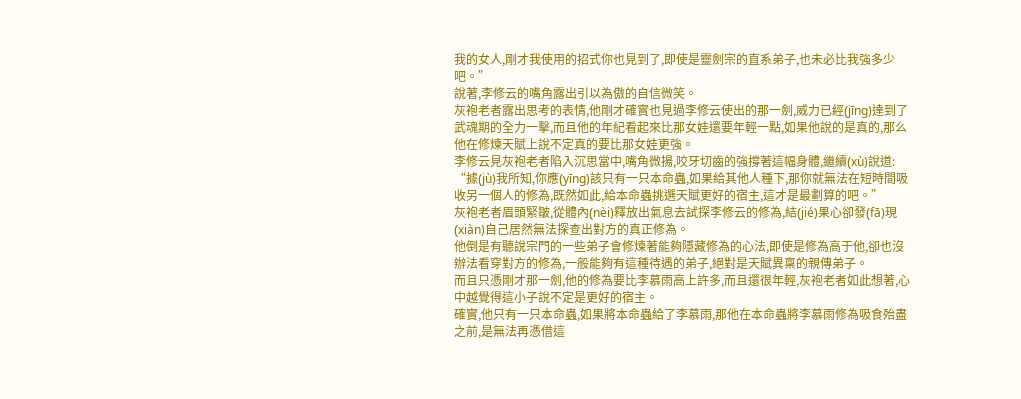我的女人,剛才我使用的招式你也見到了,即使是靈劍宗的直系弟子,也未必比我強多少吧。”
說著,李修云的嘴角露出引以為傲的自信微笑。
灰袍老者露出思考的表情,他剛才確實也見過李修云使出的那一劍,威力已經(jīng)達到了武魂期的全力一擊,而且他的年紀看起來比那女娃還要年輕一點,如果他說的是真的,那么他在修煉天賦上說不定真的要比那女娃更強。
李修云見灰袍老者陷入沉思當中,嘴角微揚,咬牙切齒的強撐著這幅身體,繼續(xù)說道:
“據(jù)我所知,你應(yīng)該只有一只本命蟲,如果給其他人種下,那你就無法在短時間吸收另一個人的修為,既然如此,給本命蟲挑選天賦更好的宿主,這才是最劃算的吧。”
灰袍老者眉頭緊皺,從體內(nèi)釋放出氣息去試探李修云的修為,結(jié)果心卻發(fā)現(xiàn)自己居然無法探查出對方的真正修為。
他倒是有聽說宗門的一些弟子會修煉著能夠隱藏修為的心法,即使是修為高于他,卻也沒辦法看穿對方的修為,一般能夠有這種待遇的弟子,絕對是天賦異稟的親傳弟子。
而且只憑剛才那一劍,他的修為要比李慕雨高上許多,而且還很年輕,灰袍老者如此想著,心中越覺得這小子說不定是更好的宿主。
確實,他只有一只本命蟲,如果將本命蟲給了李慕雨,那他在本命蟲將李慕雨修為吸食殆盡之前,是無法再憑借這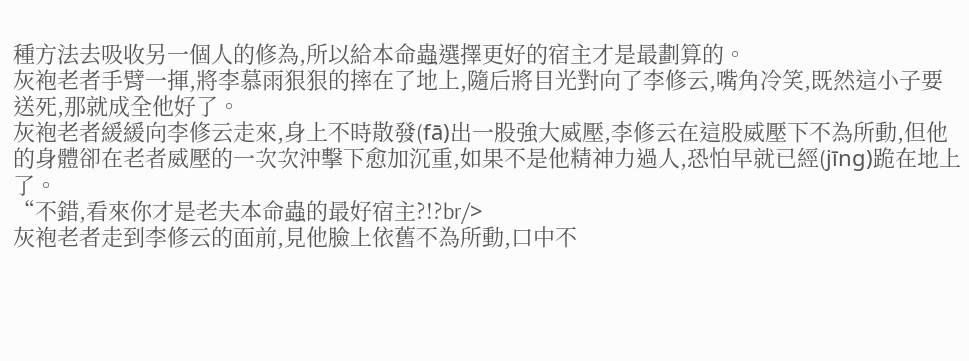種方法去吸收另一個人的修為,所以給本命蟲選擇更好的宿主才是最劃算的。
灰袍老者手臂一揮,將李慕雨狠狠的摔在了地上,隨后將目光對向了李修云,嘴角冷笑,既然這小子要送死,那就成全他好了。
灰袍老者緩緩向李修云走來,身上不時散發(fā)出一股強大威壓,李修云在這股威壓下不為所動,但他的身體卻在老者威壓的一次次沖擊下愈加沉重,如果不是他精神力過人,恐怕早就已經(jīng)跪在地上了。
“不錯,看來你才是老夫本命蟲的最好宿主?!?br/>
灰袍老者走到李修云的面前,見他臉上依舊不為所動,口中不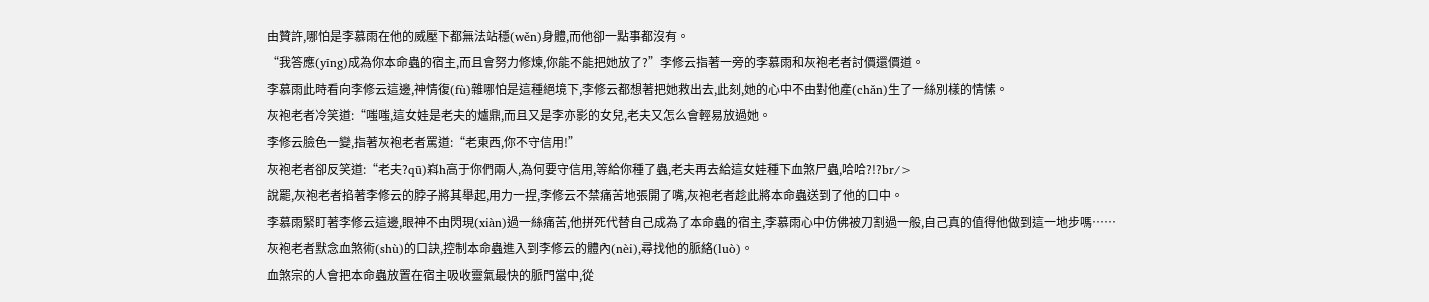由贊許,哪怕是李慕雨在他的威壓下都無法站穩(wěn)身體,而他卻一點事都沒有。
“我答應(yīng)成為你本命蟲的宿主,而且會努力修煉,你能不能把她放了?”李修云指著一旁的李慕雨和灰袍老者討價還價道。
李慕雨此時看向李修云這邊,神情復(fù)雜哪怕是這種絕境下,李修云都想著把她救出去,此刻,她的心中不由對他產(chǎn)生了一絲別樣的情愫。
灰袍老者冷笑道:“嗤嗤,這女娃是老夫的爐鼎,而且又是李亦影的女兒,老夫又怎么會輕易放過她。
李修云臉色一變,指著灰袍老者罵道:“老東西,你不守信用!”
灰袍老者卻反笑道:“老夫?qū)嵙h高于你們兩人,為何要守信用,等給你種了蟲,老夫再去給這女娃種下血煞尸蟲,哈哈?!?br/>
說罷,灰袍老者掐著李修云的脖子將其舉起,用力一捏,李修云不禁痛苦地張開了嘴,灰袍老者趁此將本命蟲送到了他的口中。
李慕雨緊盯著李修云這邊,眼神不由閃現(xiàn)過一絲痛苦,他拼死代替自己成為了本命蟲的宿主,李慕雨心中仿佛被刀割過一般,自己真的值得他做到這一地步嗎……
灰袍老者默念血煞術(shù)的口訣,控制本命蟲進入到李修云的體內(nèi),尋找他的脈絡(luò)。
血煞宗的人會把本命蟲放置在宿主吸收靈氣最快的脈門當中,從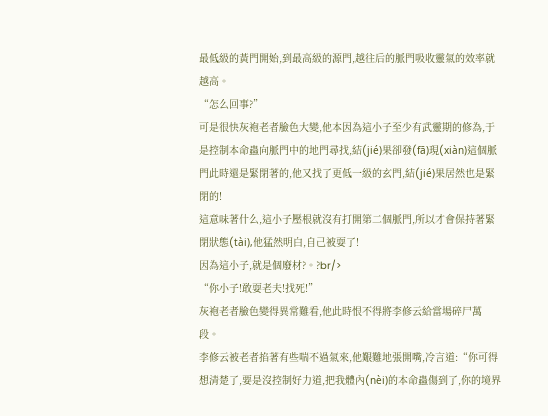最低級的黃門開始,到最高級的源門,越往后的脈門吸收靈氣的效率就越高。
“怎么回事?”
可是很快灰袍老者臉色大變,他本因為這小子至少有武靈期的修為,于是控制本命蟲向脈門中的地門尋找,結(jié)果卻發(fā)現(xiàn)這個脈門此時還是緊閉著的,他又找了更低一級的玄門,結(jié)果居然也是緊閉的!
這意味著什么,這小子壓根就沒有打開第二個脈門,所以才會保持著緊閉狀態(tài),他猛然明白,自己被耍了!
因為這小子,就是個廢材?。?br/>
“你小子!敢耍老夫!找死!”
灰袍老者臉色變得異常難看,他此時恨不得將李修云給當場碎尸萬段。
李修云被老者掐著有些喘不過氣來,他艱難地張開嘴,冷言道:“你可得想清楚了,要是沒控制好力道,把我體內(nèi)的本命蟲傷到了,你的境界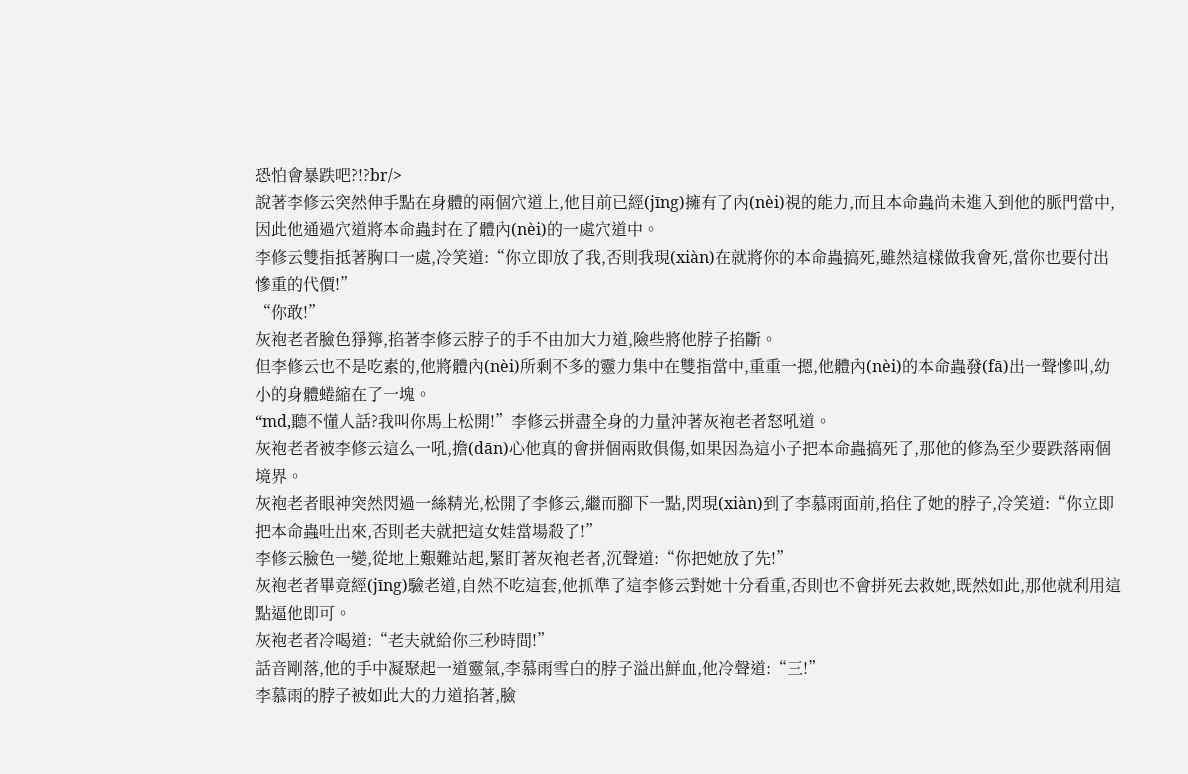恐怕會暴跌吧?!?br/>
說著李修云突然伸手點在身體的兩個穴道上,他目前已經(jīng)擁有了內(nèi)視的能力,而且本命蟲尚未進入到他的脈門當中,因此他通過穴道將本命蟲封在了體內(nèi)的一處穴道中。
李修云雙指抵著胸口一處,冷笑道:“你立即放了我,否則我現(xiàn)在就將你的本命蟲搞死,雖然這樣做我會死,當你也要付出慘重的代價!”
“你敢!”
灰袍老者臉色猙獰,掐著李修云脖子的手不由加大力道,險些將他脖子掐斷。
但李修云也不是吃素的,他將體內(nèi)所剩不多的靈力集中在雙指當中,重重一摁,他體內(nèi)的本命蟲發(fā)出一聲慘叫,幼小的身體蜷縮在了一塊。
“md,聽不懂人話?我叫你馬上松開!”李修云拼盡全身的力量沖著灰袍老者怒吼道。
灰袍老者被李修云這么一吼,擔(dān)心他真的會拼個兩敗俱傷,如果因為這小子把本命蟲搞死了,那他的修為至少要跌落兩個境界。
灰袍老者眼神突然閃過一絲精光,松開了李修云,繼而腳下一點,閃現(xiàn)到了李慕雨面前,掐住了她的脖子,冷笑道:“你立即把本命蟲吐出來,否則老夫就把這女娃當場殺了!”
李修云臉色一變,從地上艱難站起,緊盯著灰袍老者,沉聲道:“你把她放了先!”
灰袍老者畢竟經(jīng)驗老道,自然不吃這套,他抓準了這李修云對她十分看重,否則也不會拼死去救她,既然如此,那他就利用這點逼他即可。
灰袍老者冷喝道:“老夫就給你三秒時間!”
話音剛落,他的手中凝聚起一道靈氣,李慕雨雪白的脖子溢出鮮血,他冷聲道:“三!”
李慕雨的脖子被如此大的力道掐著,臉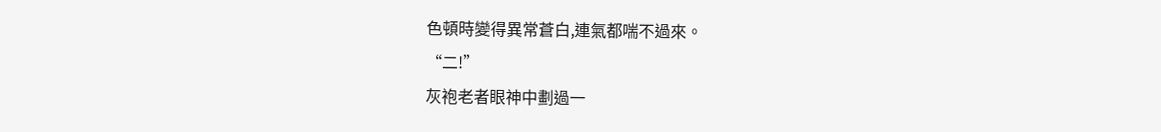色頓時變得異常蒼白,連氣都喘不過來。
“二!”
灰袍老者眼神中劃過一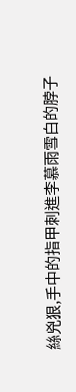絲兇狠,手中的指甲刺進李慕雨雪白的脖子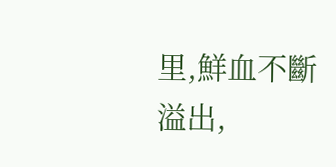里,鮮血不斷溢出,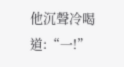他沉聲冷喝道:“一!”